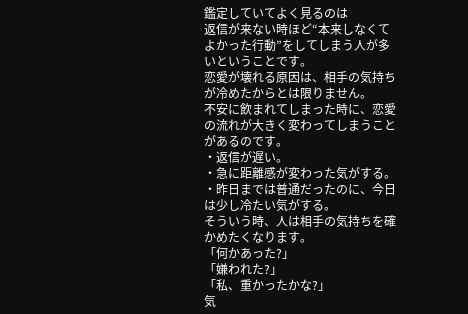鑑定していてよく見るのは
返信が来ない時ほど“本来しなくてよかった行動”をしてしまう人が多いということです。
恋愛が壊れる原因は、相手の気持ちが冷めたからとは限りません。
不安に飲まれてしまった時に、恋愛の流れが大きく変わってしまうことがあるのです。
・返信が遅い。
・急に距離感が変わった気がする。
・昨日までは普通だったのに、今日は少し冷たい気がする。
そういう時、人は相手の気持ちを確かめたくなります。
「何かあった?」
「嫌われた?」
「私、重かったかな?」
気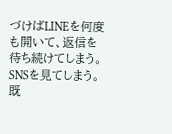づけばLINEを何度も開いて、返信を待ち続けてしまう。
SNSを見てしまう。
既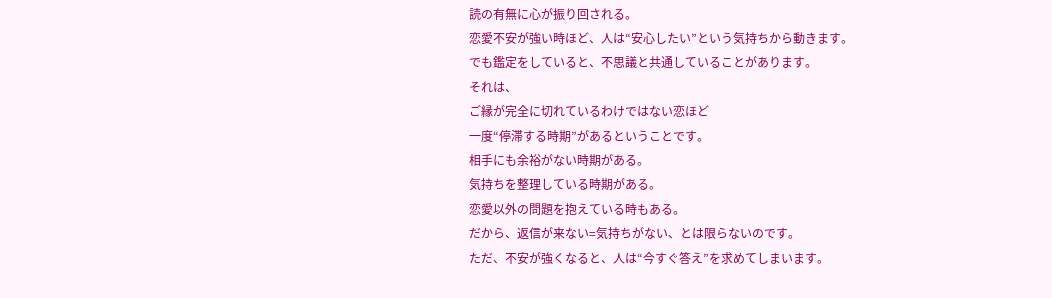読の有無に心が振り回される。
恋愛不安が強い時ほど、人は“安心したい”という気持ちから動きます。
でも鑑定をしていると、不思議と共通していることがあります。
それは、
ご縁が完全に切れているわけではない恋ほど
一度“停滞する時期”があるということです。
相手にも余裕がない時期がある。
気持ちを整理している時期がある。
恋愛以外の問題を抱えている時もある。
だから、返信が来ない=気持ちがない、とは限らないのです。
ただ、不安が強くなると、人は“今すぐ答え”を求めてしまいます。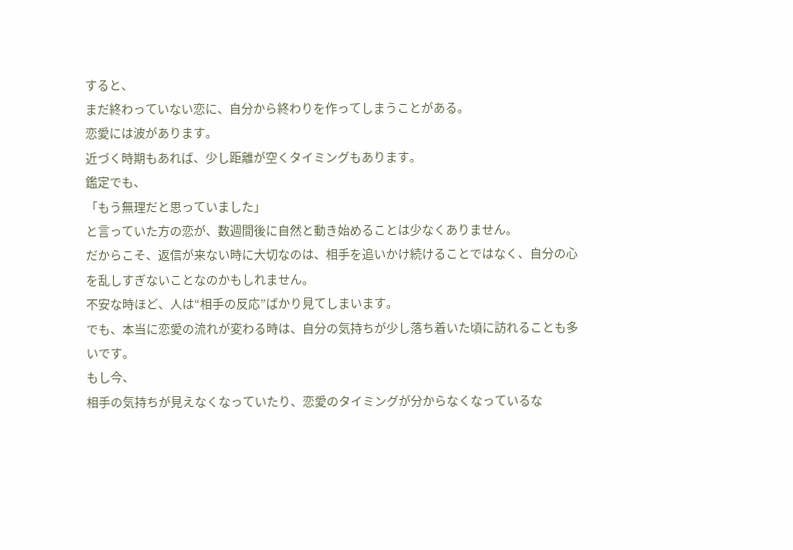すると、
まだ終わっていない恋に、自分から終わりを作ってしまうことがある。
恋愛には波があります。
近づく時期もあれば、少し距離が空くタイミングもあります。
鑑定でも、
「もう無理だと思っていました」
と言っていた方の恋が、数週間後に自然と動き始めることは少なくありません。
だからこそ、返信が来ない時に大切なのは、相手を追いかけ続けることではなく、自分の心を乱しすぎないことなのかもしれません。
不安な時ほど、人は“相手の反応”ばかり見てしまいます。
でも、本当に恋愛の流れが変わる時は、自分の気持ちが少し落ち着いた頃に訪れることも多いです。
もし今、
相手の気持ちが見えなくなっていたり、恋愛のタイミングが分からなくなっているな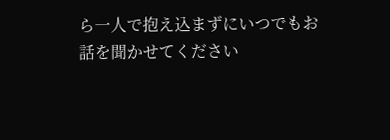ら一人で抱え込まずにいつでもお話を聞かせてください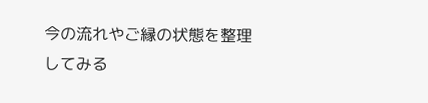今の流れやご縁の状態を整理してみる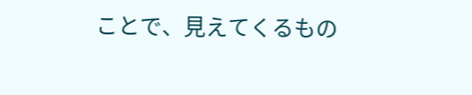ことで、見えてくるもの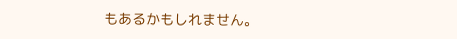もあるかもしれません。